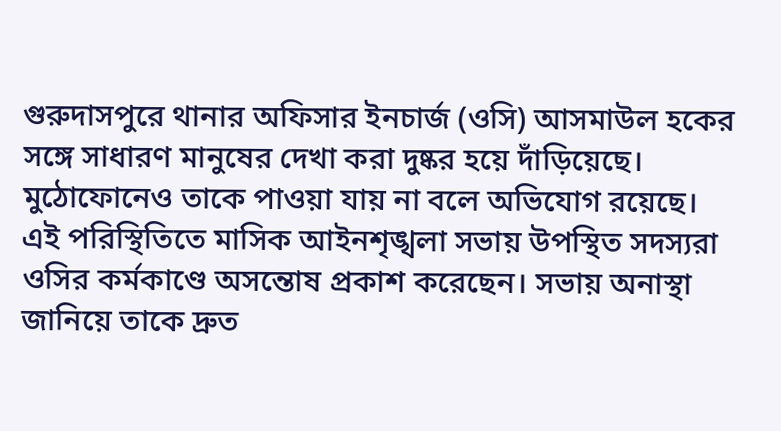গুরুদাসপুরে থানার অফিসার ইনচার্জ (ওসি) আসমাউল হকের সঙ্গে সাধারণ মানুষের দেখা করা দুষ্কর হয়ে দাঁড়িয়েছে। মুঠোফোনেও তাকে পাওয়া যায় না বলে অভিযোগ রয়েছে। এই পরিস্থিতিতে মাসিক আইনশৃঙ্খলা সভায় উপস্থিত সদস্যরা ওসির কর্মকাণ্ডে অসন্তোষ প্রকাশ করেছেন। সভায় অনাস্থা জানিয়ে তাকে দ্রুত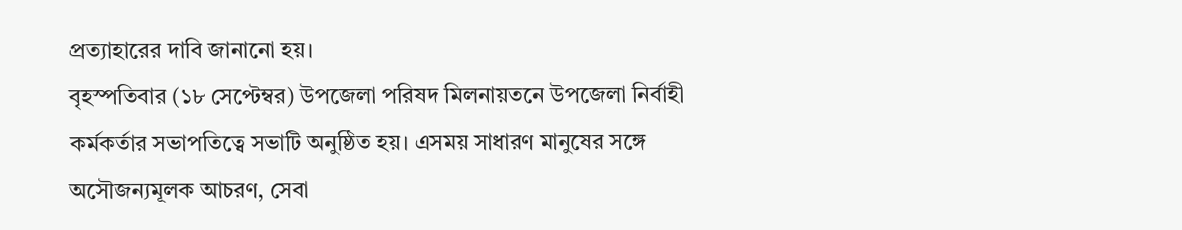প্রত্যাহারের দাবি জানানো হয়।
বৃহস্পতিবার (১৮ সেপ্টেম্বর) উপজেলা পরিষদ মিলনায়তনে উপজেলা নির্বাহী কর্মকর্তার সভাপতিত্বে সভাটি অনুষ্ঠিত হয়। এসময় সাধারণ মানুষের সঙ্গে অসৌজন্যমূলক আচরণ, সেবা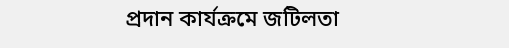প্রদান কার্যক্রমে জটিলতা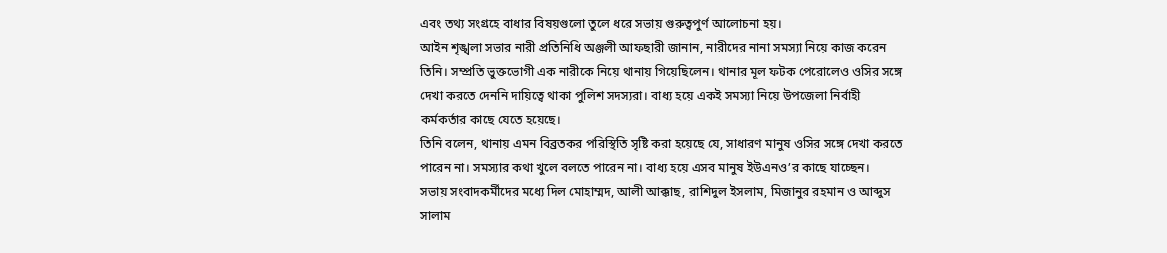এবং তথ্য সংগ্রহে বাধার বিষয়গুলো তুলে ধরে সভায় গুরুত্বপুর্ণ আলোচনা হয়।
আইন শৃঙ্খলা সভার নারী প্রতিনিধি অঞ্জলী আফছারী জানান, নারীদের নানা সমস্যা নিয়ে কাজ করেন তিনি। সম্প্রতি ভুক্তভোগী এক নারীকে নিয়ে থানায় গিয়েছিলেন। থানার মূল ফটক পেরোলেও ওসির সঙ্গে দেখা করতে দেননি দায়িত্বে থাকা পুলিশ সদস্যরা। বাধ্য হয়ে একই সমস্যা নিয়ে উপজেলা নির্বাহী কর্মকর্তার কাছে যেতে হয়েছে।
তিনি বলেন, থানায় এমন বিব্রতকর পরিস্থিতি সৃষ্টি করা হয়েছে যে, সাধারণ মানুষ ওসির সঙ্গে দেখা করতে পারেন না। সমস্যার কথা খুলে বলতে পারেন না। বাধ্য হয়ে এসব মানুষ ইউএনও’র কাছে যাচ্ছেন।
সভায় সংবাদকর্মীদের মধ্যে দিল মোহাম্মদ, আলী আক্কাছ, রাশিদুল ইসলাম, মিজানুর রহমান ও আব্দুস সালাম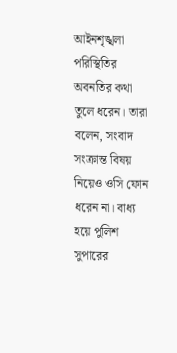আইনশৃঙ্খলা পরিস্থিতির অবনতির কথা তুলে ধরেন। তারা বলেন, সংবাদ সংক্রান্ত বিষয় নিয়েও ওসি ফোন ধরেন না। বাধ্য হয়ে পুলিশ সুপারের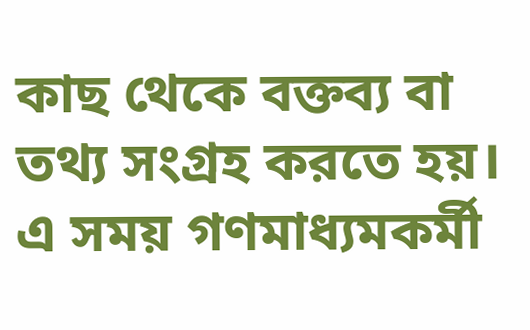কাছ থেকে বক্তব্য বা তথ্য সংগ্রহ করতে হয়।
এ সময় গণমাধ্যমকর্মী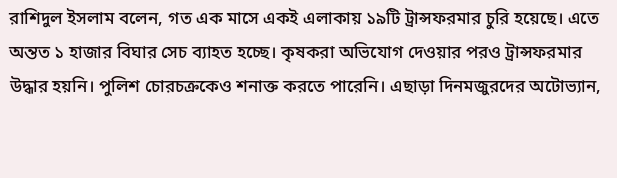রাশিদুল ইসলাম বলেন, গত এক মাসে একই এলাকায় ১৯টি ট্রান্সফরমার চুরি হয়েছে। এতে অন্তত ১ হাজার বিঘার সেচ ব্যাহত হচ্ছে। কৃষকরা অভিযোগ দেওয়ার পরও ট্রান্সফরমার উদ্ধার হয়নি। পুলিশ চোরচক্রকেও শনাক্ত করতে পারেনি। এছাড়া দিনমজুরদের অটোভ্যান,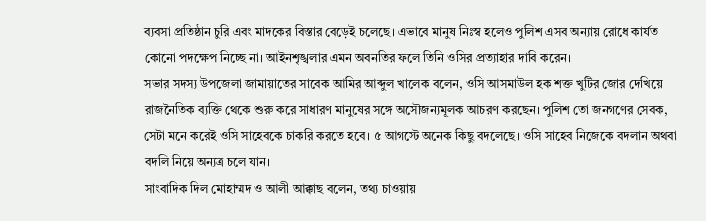ব্যবসা প্রতিষ্ঠান চুরি এবং মাদকের বিস্তার বেড়েই চলেছে। এভাবে মানুষ নিঃস্ব হলেও পুলিশ এসব অন্যায় রোধে কার্যত কোনো পদক্ষেপ নিচ্ছে না। আইনশৃঙ্খলার এমন অবনতির ফলে তিনি ওসির প্রত্যাহার দাবি করেন।
সভার সদস্য উপজেলা জামায়াতের সাবেক আমির আব্দুল খালেক বলেন, ওসি আসমাউল হক শক্ত খুটির জোর দেখিয়ে রাজনৈতিক ব্যক্তি থেকে শুরু করে সাধারণ মানুষের সঙ্গে অসৌজন্যমূলক আচরণ করছেন। পুলিশ তো জনগণের সেবক, সেটা মনে করেই ওসি সাহেবকে চাকরি করতে হবে। ৫ আগস্টে অনেক কিছু বদলেছে। ওসি সাহেব নিজেকে বদলান অথবা বদলি নিয়ে অন্যত্র চলে যান।
সাংবাদিক দিল মোহাম্মদ ও আলী আক্কাছ বলেন, তথ্য চাওয়ায়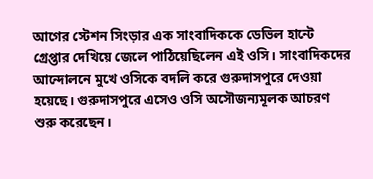আগের স্টেশন সিংড়ার এক সাংবাদিককে ডেভিল হান্টে গ্রেপ্তার দেখিয়ে জেলে পাঠিয়েছিলেন এই ওসি। সাংবাদিকদের আন্দোলনে মুখে ওসিকে বদলি করে গুরুদাসপুরে দেওয়া হয়েছে। গুরুদাসপুরে এসেও ওসি অসৌজন্যমূলক আচরণ শুরু করেছেন।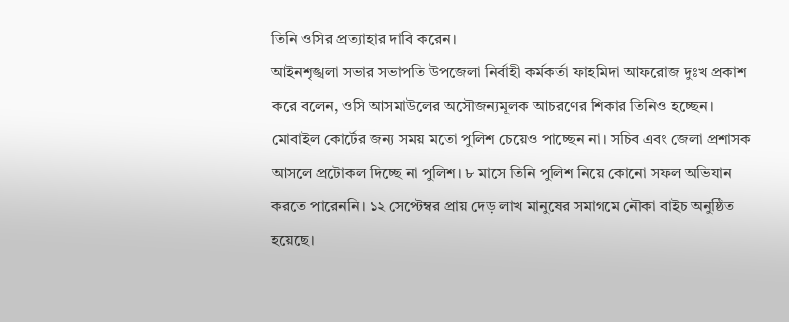তিনি ওসির প্রত্যাহার দাবি করেন।
আইনশৃঙ্খলা সভার সভাপতি উপজেলা নির্বাহী কর্মকর্তা ফাহমিদা আফরোজ দুঃখ প্রকাশ করে বলেন, ওসি আসমাউলের অসৌজন্যমূলক আচরণের শিকার তিনিও হচ্ছেন। মোবাইল কোর্টের জন্য সময় মতো পুলিশ চেয়েও পাচ্ছেন না। সচিব এবং জেলা প্রশাসক আসলে প্রটোকল দিচ্ছে না পুলিশ। ৮ মাসে তিনি পুলিশ নিয়ে কোনো সফল অভিযান করতে পারেননি। ১২ সেপ্টেম্বর প্রায় দেড় লাখ মানুষের সমাগমে নৌকা বাইচ অনুষ্ঠিত হয়েছে।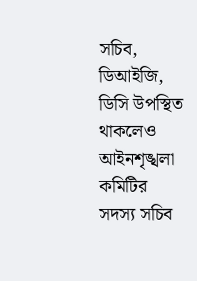সচিব, ডিআইজি, ডিসি উপস্থিত থাকলেও আইনশৃঙ্খলা কমিটির সদস্য সচিব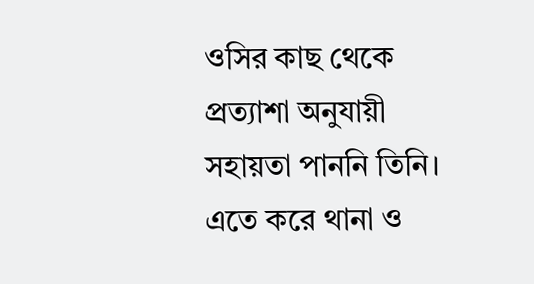ওসির কাছ থেকে প্রত্যাশা অনুযায়ী সহায়তা পাননি তিনি। এতে করে থানা ও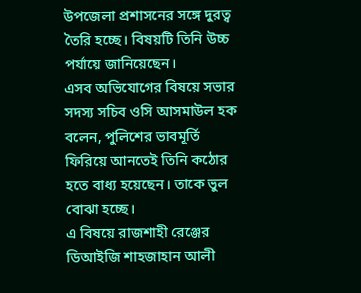উপজেলা প্রশাসনের সঙ্গে দুরত্ব তৈরি হচ্ছে। বিষয়টি তিনি উচ্চ পর্যায়ে জানিয়েছেন।
এসব অভিযোগের বিষয়ে সভার সদস্য সচিব ওসি আসমাউল হক বলেন, পুলিশের ভাবমূর্তি ফিরিয়ে আনতেই তিনি কঠোর হতে বাধ্য হয়েছেন। তাকে ভুল বোঝা হচ্ছে।
এ বিষয়ে রাজশাহী রেঞ্জের ডিআইজি শাহজাহান আলী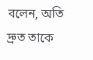বলেন, অতি দ্রুত তাকে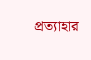প্রত্যাহার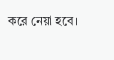করে নেয়া হবে।